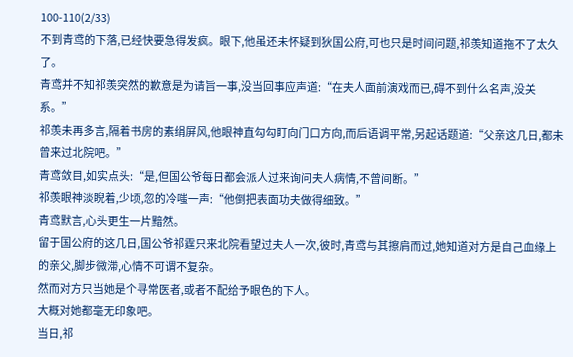100-110(2/33)
不到青鸢的下落,已经快要急得发疯。眼下,他虽还未怀疑到狄国公府,可也只是时间问题,祁羡知道拖不了太久了。
青鸢并不知祁羡突然的歉意是为请旨一事,没当回事应声道:“在夫人面前演戏而已,碍不到什么名声,没关系。”
祁羡未再多言,隔着书房的素绢屏风,他眼神直勾勾盯向门口方向,而后语调平常,另起话题道:“父亲这几日,都未曾来过北院吧。”
青鸢敛目,如实点头:“是,但国公爷每日都会派人过来询问夫人病情,不曾间断。”
祁羡眼神淡睨着,少顷,忽的冷嗤一声:“他倒把表面功夫做得细致。”
青鸢默言,心头更生一片黯然。
留于国公府的这几日,国公爷祁霆只来北院看望过夫人一次,彼时,青鸢与其擦肩而过,她知道对方是自己血缘上的亲父,脚步微滞,心情不可谓不复杂。
然而对方只当她是个寻常医者,或者不配给予眼色的下人。
大概对她都毫无印象吧。
当日,祁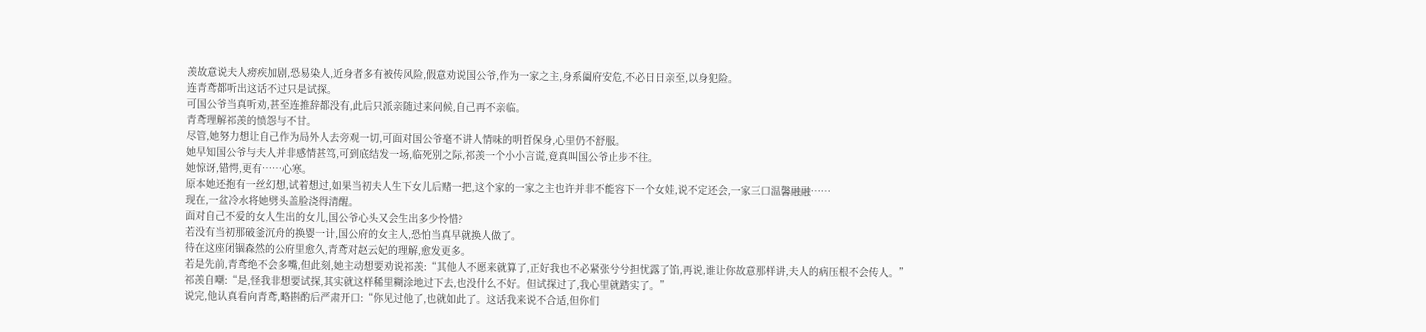羡故意说夫人痨疾加剧,恐易染人,近身者多有被传风险,假意劝说国公爷,作为一家之主,身系阖府安危,不必日日亲至,以身犯险。
连青鸢都听出这话不过只是试探。
可国公爷当真听劝,甚至连推辞都没有,此后只派亲随过来问候,自己再不亲临。
青鸢理解祁羡的愤怨与不甘。
尽管,她努力想让自己作为局外人去旁观一切,可面对国公爷毫不讲人情味的明哲保身,心里仍不舒服。
她早知国公爷与夫人并非感情甚笃,可到底结发一场,临死别之际,祁羡一个小小言谎,竟真叫国公爷止步不往。
她惊讶,错愕,更有……心寒。
原本她还抱有一丝幻想,试着想过,如果当初夫人生下女儿后赌一把,这个家的一家之主也许并非不能容下一个女娃,说不定还会,一家三口温馨融融……
现在,一盆冷水将她劈头盖脸浇得清醒。
面对自己不爱的女人生出的女儿,国公爷心头又会生出多少怜惜?
若没有当初那破釜沉舟的换婴一计,国公府的女主人,恐怕当真早就换人做了。
待在这座闭锢森然的公府里愈久,青鸢对赵云妃的理解,愈发更多。
若是先前,青鸢绝不会多嘴,但此刻,她主动想要劝说祁羡:“其他人不愿来就算了,正好我也不必紧张兮兮担忧露了馅,再说,谁让你故意那样讲,夫人的病压根不会传人。”
祁羡自嘲:“是,怪我非想要试探,其实就这样稀里糊涂地过下去,也没什么不好。但试探过了,我心里就踏实了。”
说完,他认真看向青鸢,略斟酌后严肃开口:“你见过他了,也就如此了。这话我来说不合适,但你们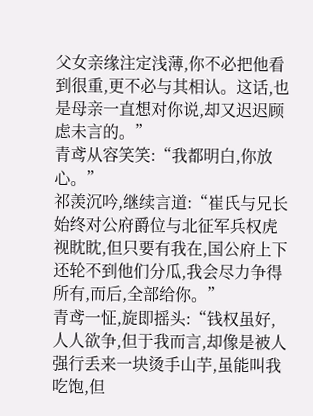父女亲缘注定浅薄,你不必把他看到很重,更不必与其相认。这话,也是母亲一直想对你说,却又迟迟顾虑未言的。”
青鸢从容笑笑:“我都明白,你放心。”
祁羡沉吟,继续言道:“崔氏与兄长始终对公府爵位与北征军兵权虎视眈眈,但只要有我在,国公府上下还轮不到他们分瓜,我会尽力争得所有,而后,全部给你。”
青鸢一怔,旋即摇头:“钱权虽好,人人欲争,但于我而言,却像是被人强行丢来一块烫手山芋,虽能叫我吃饱,但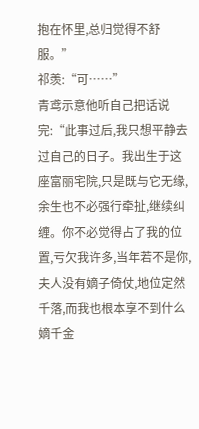抱在怀里,总归觉得不舒服。”
祁羡:“可……”
青鸢示意他听自己把话说完:“此事过后,我只想平静去过自己的日子。我出生于这座富丽宅院,只是既与它无缘,余生也不必强行牵扯,继续纠缠。你不必觉得占了我的位置,亏欠我许多,当年若不是你,夫人没有嫡子倚仗,地位定然千落,而我也根本享不到什么嫡千金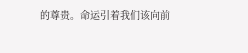的尊贵。命运引着我们该向前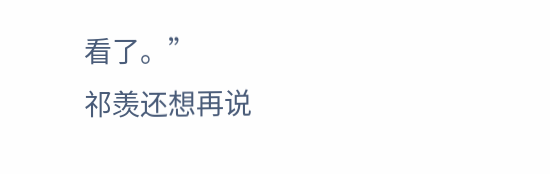看了。”
祁羡还想再说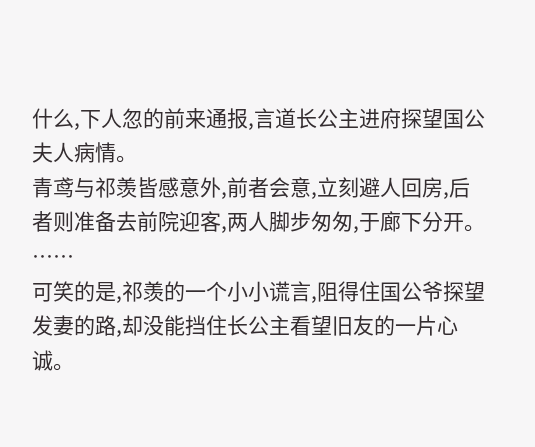什么,下人忽的前来通报,言道长公主进府探望国公夫人病情。
青鸢与祁羡皆感意外,前者会意,立刻避人回房,后者则准备去前院迎客,两人脚步匆匆,于廊下分开。
……
可笑的是,祁羡的一个小小谎言,阻得住国公爷探望发妻的路,却没能挡住长公主看望旧友的一片心诚。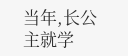当年,长公主就学